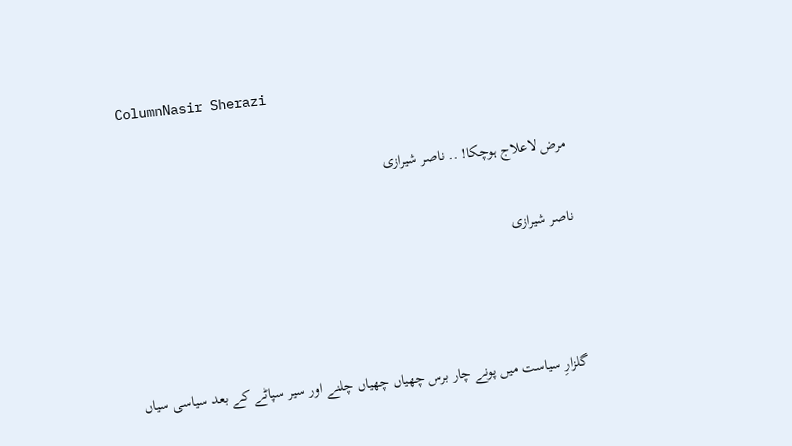ColumnNasir Sherazi

مرض لاعلاج ہوچکا! .. ناصر شیرازی

ناصر شیرازی



گلزارِ سیاست میں پونے چار برس چھیاں چھیاں چلنے اور سیر سپاٹے کے بعد سیاسی سیاں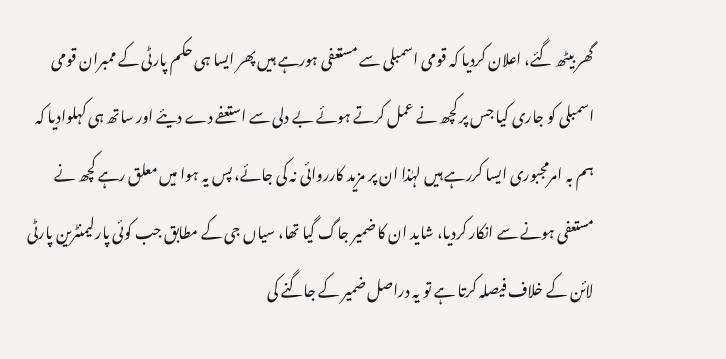گھر بیٹھ گئے، اعلان کردیا کہ قومی اسمبلی سے مستعفی ہورہے ہیں پھر ایسا ہی حکم پارٹی کے ممبران قومی اسمبلی کو جاری کیا جس پر کچھ نے عمل کرتے ہوئے بے دلی سے استعفے دے دیئے اور ساتھ ہی کہلوادیا کہ ہم بہ امرمجبوری ایسا کررہے ہیں لہٰذا ان پر مزید کارروائی نہ کی جائے، پس یہ ہوا میں معلق رہے کچھ نے مستعفی ہونے سے انکار کردیا، شاید ان کا ضمیر جاگ گیا تھا، سیاں جی کے مطابق جب کوئی پارلیمنٹرین پارٹی لائن کے خلاف فیصلہ کرتا ہے تو یہ دراصل ضمیر کے جاگنے کی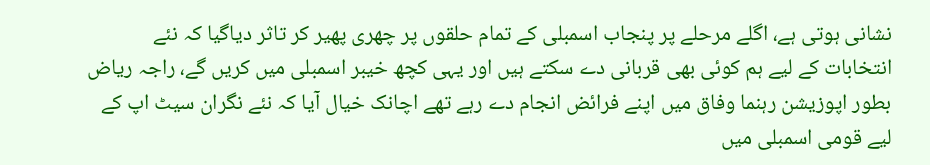نشانی ہوتی ہے، اگلے مرحلے پر پنجاب اسمبلی کے تمام حلقوں پر چھری پھیر کر تاثر دیاگیا کہ نئے انتخابات کے لیے ہم کوئی بھی قربانی دے سکتے ہیں اور یہی کچھ خیبر اسمبلی میں کریں گے، راجہ ریاض بطور اپوزیشن رہنما وفاق میں اپنے فرائض انجام دے رہے تھے اچانک خیال آیا کہ نئے نگران سیٹ اپ کے لیے قومی اسمبلی میں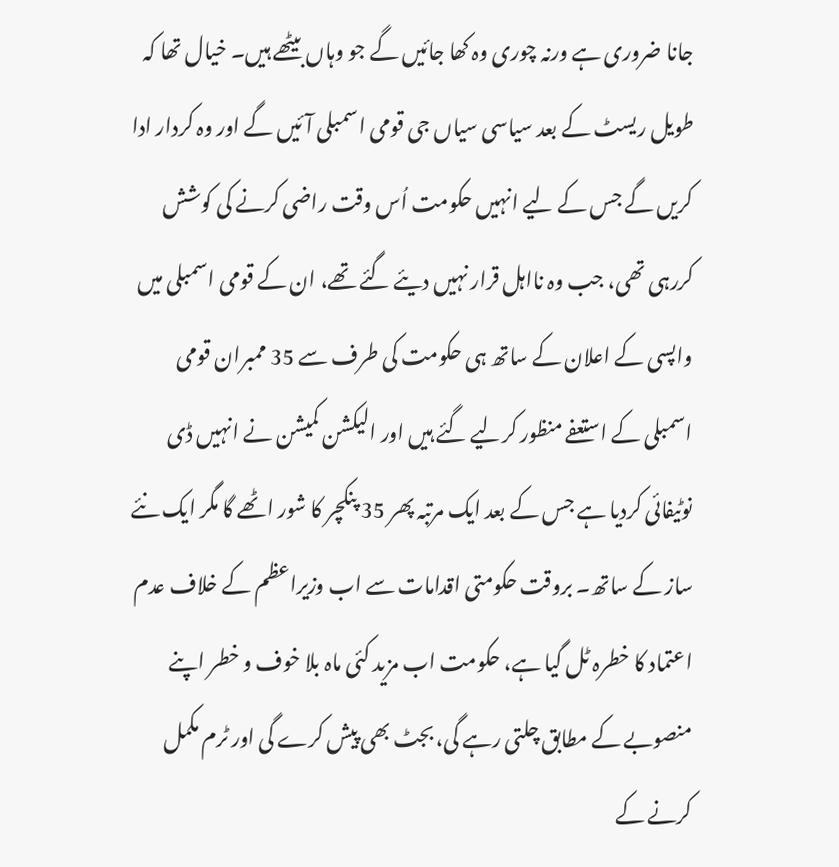جانا ضروری ہے ورنہ چوری وہ کھا جائیں گے جو وہاں بیٹھے ہیں۔ خیال تھا کہ طویل ریسٹ کے بعد سیاسی سیاں جی قومی اسمبلی آئیں گے اور وہ کردار ادا کریں گے جس کے لیے انہیں حکومت اُس وقت راضی کرنے کی کوشش کررہی تھی، جب وہ نااہل قرار نہیں دیئے گئے تھے، ان کے قومی اسمبلی میں واپسی کے اعلان کے ساتھ ہی حکومت کی طرف سے 35 ممبران قومی اسمبلی کے استعفے منظور کرلیے گئے ہیں اور الیکشن کمیشن نے انہیں ڈی نوٹیفائی کردیا ہے جس کے بعد ایک مرتبہ پھر 35 پنکچر کا شور اٹھے گا مگر ایک نئے ساز کے ساتھ۔ بروقت حکومتی اقدامات سے اب وزیراعظم کے خلاف عدم اعتماد کا خطرہ ٹل گیا ہے، حکومت اب مزید کئی ماہ بلا خوف و خطر اپنے منصوبے کے مطابق چلتی رہے گی، بجٹ بھی پیش کرے گی اور ٹرم مکمل کرنے کے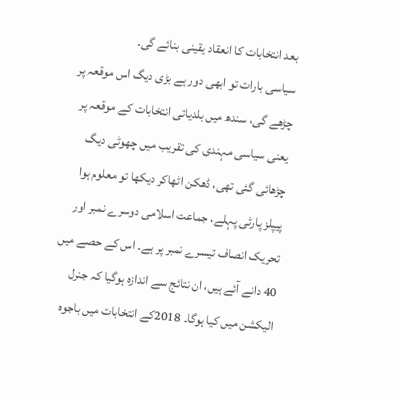بعد انتخابات کا انعقاد یقینی بنائے گی۔
سیاسی بارات تو ابھی دور ہے بڑی دیگ اس موقعہ پر چڑھے گی، سندھ میں بلدیاتی انتخابات کے موقعہ پر یعنی سیاسی مہندی کی تقریب میں چھوٹی دیگ چڑھائی گئی تھی، ڈھکن اٹھاکر دیکھا تو معلوم ہوا پیپلز پارٹی پہلے، جماعت اسلامی دوسرے نمبر اور تحریک انصاف تیسرے نمبر پر ہے۔ اس کے حصے میں 40 دانے آئے ہیں، ان نتائج سے اندازہ ہوگیا کہ جنرل الیکشن میں کیا ہوگا۔ 2018کے انتخابات میں باجوہ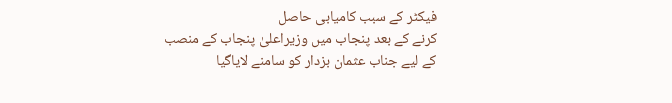فیکٹر کے سبب کامیابی حاصل
کرنے کے بعد پنجاب میں وزیراعلیٰ پنجاب کے منصب کے لیے جناب عثمان بزدار کو سامنے لایاگیا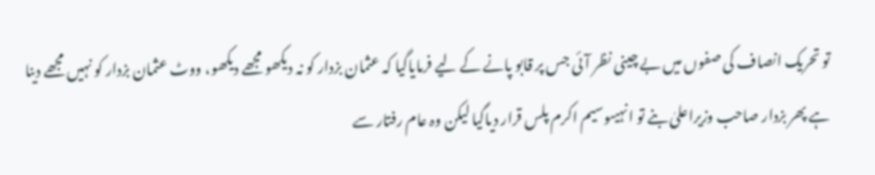تو تحریک انصاف کی صفوں میں بے چینی نظر آئی جس پر قابو پانے کے لیے فرمایاگیا کہ عثمان بزدار کو نہ دیکھو مجھے دیکھو، ووٹ عثمان بزدار کو نہیں مجھے دینا ہے پھر بزدار صاحب وزیراعلیٰ بنے تو انہیںوسیم اکرم پلس قرار دیاگیا لیکن وہ عام رفتار سے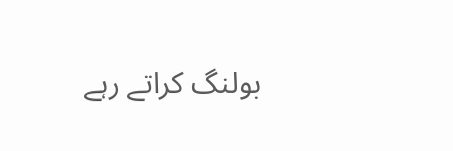بولنگ کراتے رہے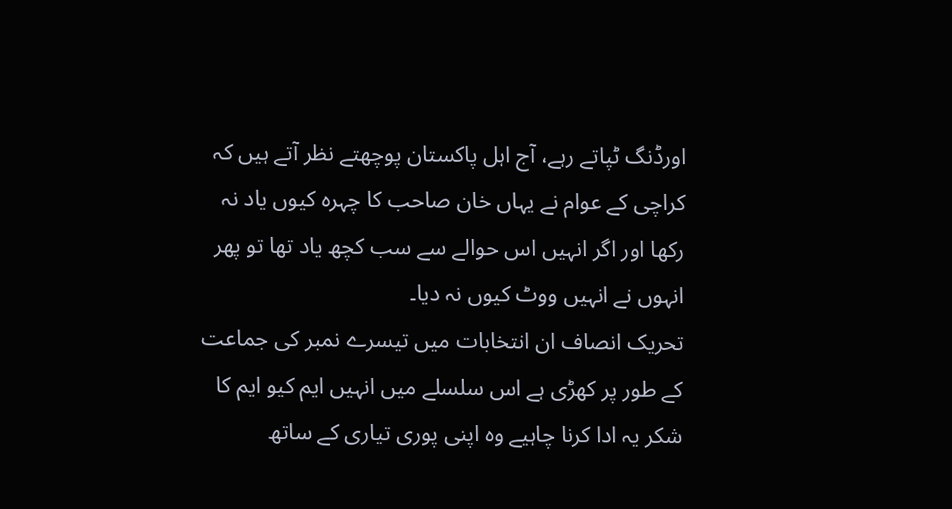اورڈنگ ٹپاتے رہے، آج اہل پاکستان پوچھتے نظر آتے ہیں کہ کراچی کے عوام نے یہاں خان صاحب کا چہرہ کیوں یاد نہ رکھا اور اگر انہیں اس حوالے سے سب کچھ یاد تھا تو پھر انہوں نے انہیں ووٹ کیوں نہ دیا۔
تحریک انصاف ان انتخابات میں تیسرے نمبر کی جماعت کے طور پر کھڑی ہے اس سلسلے میں انہیں ایم کیو ایم کا شکر یہ ادا کرنا چاہیے وہ اپنی پوری تیاری کے ساتھ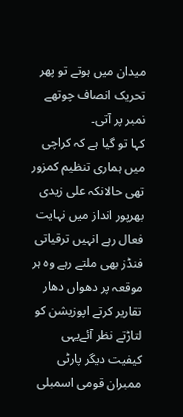میدان میں ہوتے تو پھر تحریک انصاف چوتھے نمبر پر آتی۔
کہا تو گیا ہے کہ کراچی میں ہماری تنظیم کمزور تھی حالانکہ علی زیدی بھرپور انداز میں نہایت فعال رہے انہیں ترقیاتی فنڈز بھی ملتے رہے وہ ہر موقعہ پر دھواں دھار تقاریر کرتے اپوزیشن کو لتاڑتے نظر آئےیہی کیفیت دیگر پارٹی ممبران قومی اسمبلی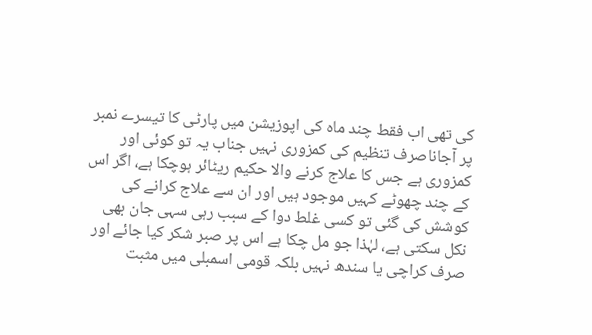کی تھی اب فقط چند ماہ کی اپوزیشن میں پارٹی کا تیسرے نمبر پر آجاناصرف تنظیم کی کمزوری نہیں جناب یہ تو کوئی اور کمزوری ہے جس کا علاج کرنے والا حکیم ریٹائر ہوچکا ہے، اگر اس کے چند چھوٹے کہیں موجود ہیں اور ان سے علاج کرانے کی کوشش کی گئی تو کسی غلط دوا کے سبب رہی سہی جان بھی نکل سکتی ہے، لہٰذا جو مل چکا ہے اس پر صبر شکر کیا جائے اور صرف کراچی یا سندھ نہیں بلکہ قومی اسمبلی میں مثبت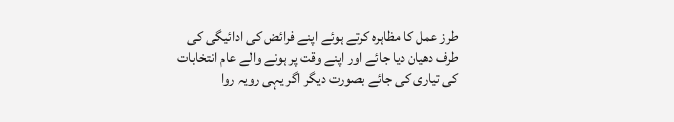طرز عمل کا مظاہرہ کرتے ہوئے اپنے فرائض کی ادائیگی کی طرف دھیان دیا جائے اور اپنے وقت پر ہونے والے عام انتخابات کی تیاری کی جائے بصورت دیگر اگر یہی رویہ روا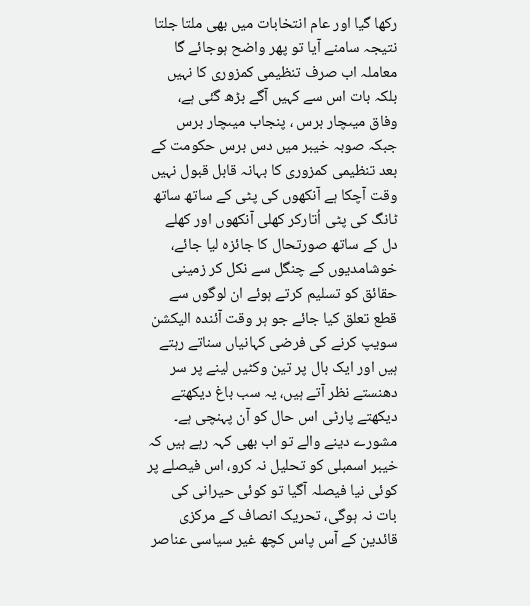رکھا گیا اور عام انتخابات میں بھی ملتا جلتا نتیجہ سامنے آیا تو پھر واضح ہوجائے گا معاملہ اب صرف تنظیمی کمزوری کا نہیں بلکہ بات اس سے کہیں آگے بڑھ گئی ہے، وفاق میںچار برس ، پنجاب میںچار برس جبکہ صوبہ خیبر میں دس برس حکومت کے بعد تنظیمی کمزوری کا بہانہ قابل قبول نہیں وقت آچکا ہے آنکھوں کی پٹی کے ساتھ ساتھ ٹانگ کی پٹی اُتارکر کھلی آنکھوں اور کھلے دل کے ساتھ صورتحال کا جائزہ لیا جائے، خوشامدیوں کے چنگل سے نکل کر زمینی حقائق کو تسلیم کرتے ہوئے ان لوگوں سے قطع تعلق کیا جائے جو ہر وقت آئندہ الیکشن سویپ کرنے کی فرضی کہانیاں سناتے رہتے ہیں اور ایک بال پر تین وکٹیں لینے پر سر دھنستے نظر آتے ہیں، یہ سب باغ دیکھتے دیکھتے پارٹی اس حال کو آن پہنچی ہے۔ مشورے دینے والے تو اب بھی کہہ رہے ہیں کہ خیبر اسمبلی کو تحلیل نہ کرو، اس فیصلے پر کوئی نیا فیصلہ آگیا تو کوئی حیرانی کی بات نہ ہوگی، تحریک انصاف کے مرکزی قائدین کے آس پاس کچھ غیر سیاسی عناصر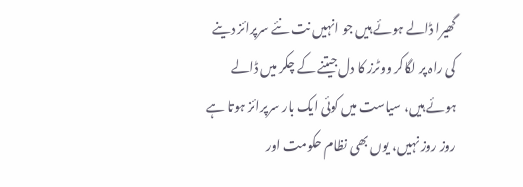گھیرا ڈالے ہوئے ہیں جو انہیں نت نئے سرپرائز دینے کی راہ پر لگاکر ووٹرز کا دل جیتنے کے چکر میں ڈالے ہوئے ہیں، سیاست میں کوئی ایک بار سرپرائز ہوتا ہے روز روز نہیں، یوں بھی نظام حکومت اور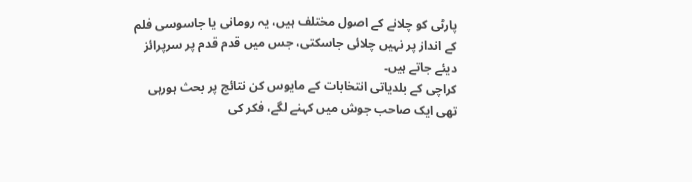پارٹی کو چلانے کے اصول مختلف ہیں، یہ رومانی یا جاسوسی فلم کے انداز پر نہیں چلائی جاسکتی، جس میں قدم قدم پر سرپرائز دیئے جاتے ہیں۔
کراچی کے بلدیاتی انتخابات کے مایوس کن نتائج پر بحث ہورہی تھی ایک صاحب جوش میں کہنے لگے، فکر کی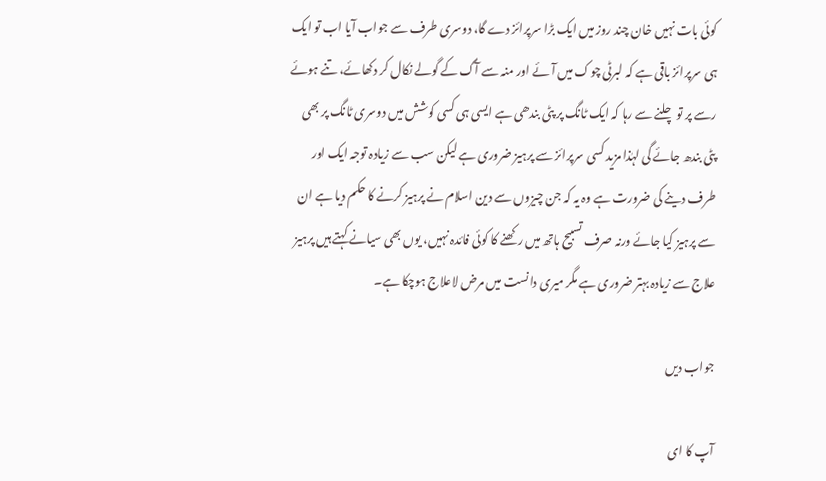کوئی بات نہیں خان چند روز میں ایک بڑا سرپرائز دے گا، دوسری طرف سے جواب آیا اب تو ایک ہی سرپرائز باقی ہے کہ لبرٹی چوک میں آئے اور منہ سے آگ کے گولے نکال کر دکھائے، تنے ہوئے رسے پر تو چلنے سے رہا کہ ایک ٹانگ پر پٹی بندھی ہے ایسی ہی کسی کوشش میں دوسری ٹانگ پر بھی پٹی بندھ جائے گی لہٰذا مزید کسی سرپرائز سے پرہیز ضروری ہے لیکن سب سے زیادہ توجہ ایک اور طرف دینے کی ضرورت ہے وہ یہ کہ جن چیزوں سے دین اسلام نے پرہیز کرنے کا حکم دیا ہے ان سے پرہیز کیا جائے ورنہ صرف تسبیح ہاتھ میں رکھنے کا کوئی فائدہ نہیں، یوں بھی سیانے کہتے ہیں پرہیز علاج سے زیادہ بہتر ضروری ہے مگر میری دانست میں مرض لاعلاج ہوچکا ہے۔

جواب دیں

آپ کا ای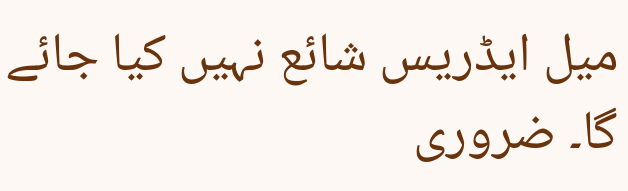میل ایڈریس شائع نہیں کیا جائے گا۔ ضروری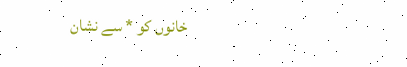خانوں کو * سے نشان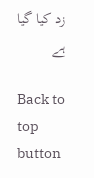زد کیا گیا ہے

Back to top button